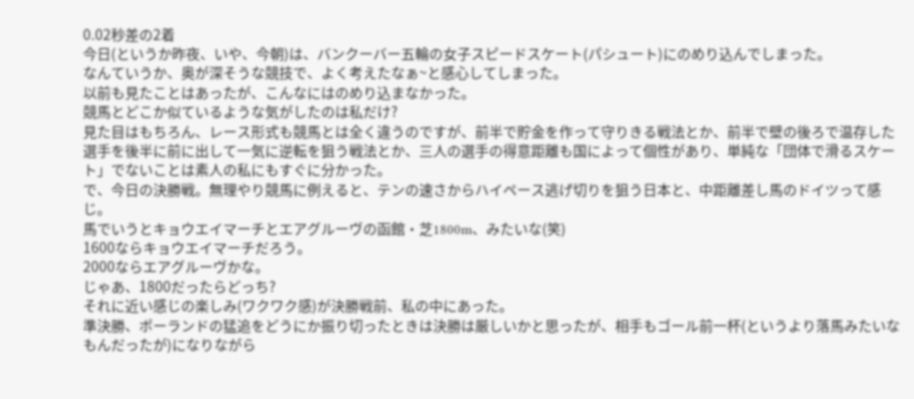0.02秒差の2着
今日(というか昨夜、いや、今朝)は、バンクーバー五輪の女子スピードスケート(パシュート)にのめり込んでしまった。
なんていうか、奥が深そうな競技で、よく考えたなぁ~と感心してしまった。
以前も見たことはあったが、こんなにはのめり込まなかった。
競馬とどこか似ているような気がしたのは私だけ?
見た目はもちろん、レース形式も競馬とは全く違うのですが、前半で貯金を作って守りきる戦法とか、前半で壁の後ろで温存した選手を後半に前に出して一気に逆転を狙う戦法とか、三人の選手の得意距離も国によって個性があり、単純な「団体で滑るスケート」でないことは素人の私にもすぐに分かった。
で、今日の決勝戦。無理やり競馬に例えると、テンの速さからハイペース逃げ切りを狙う日本と、中距離差し馬のドイツって感じ。
馬でいうとキョウエイマーチとエアグルーヴの函館・芝1800m、みたいな(笑)
1600ならキョウエイマーチだろう。
2000ならエアグルーヴかな。
じゃあ、1800だったらどっち?
それに近い感じの楽しみ(ワクワク感)が決勝戦前、私の中にあった。
準決勝、ポーランドの猛追をどうにか振り切ったときは決勝は厳しいかと思ったが、相手もゴール前一杯(というより落馬みたいなもんだったが)になりながら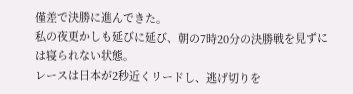僅差で決勝に進んできた。
私の夜更かしも延びに延び、朝の7時20分の決勝戦を見ずには寝られない状態。
レースは日本が2秒近くリードし、逃げ切りを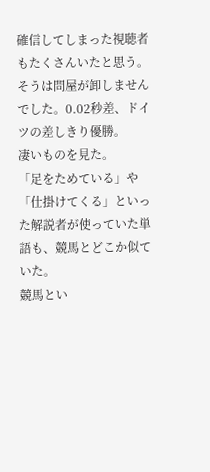確信してしまった視聴者もたくさんいたと思う。
そうは問屋が卸しませんでした。0.02秒差、ドイツの差しきり優勝。
凄いものを見た。
「足をためている」や「仕掛けてくる」といった解説者が使っていた単語も、競馬とどこか似ていた。
競馬とい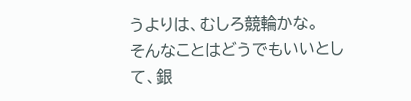うよりは、むしろ競輪かな。
そんなことはどうでもいいとして、銀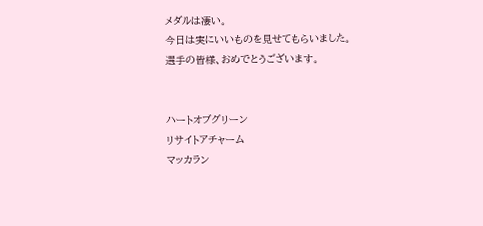メダルは凄い。
今日は実にいいものを見せてもらいました。
選手の皆様、おめでとうございます。


ハートオブグリーン
リサイトアチャーム
マッカラン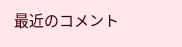最近のコメント